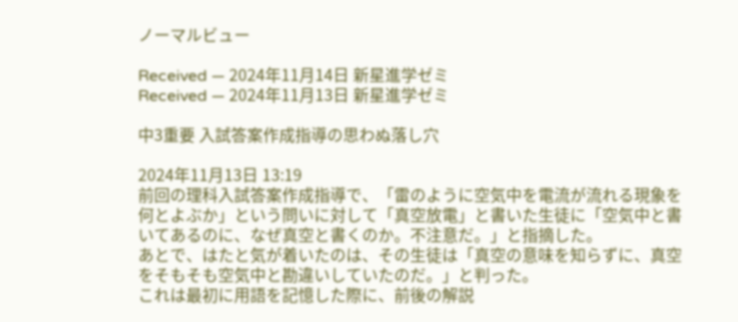ノーマルビュー

Received — 2024年11月14日 新星進学ゼミ
Received — 2024年11月13日 新星進学ゼミ

中3重要 入試答案作成指導の思わぬ落し穴

2024年11月13日 13:19
前回の理科入試答案作成指導で、「雷のように空気中を電流が流れる現象を何とよぶか」という問いに対して「真空放電」と書いた生徒に「空気中と書いてあるのに、なぜ真空と書くのか。不注意だ。」と指摘した。
あとで、はたと気が着いたのは、その生徒は「真空の意味を知らずに、真空をそもそも空気中と勘違いしていたのだ。」と判った。
これは最初に用語を記憶した際に、前後の解説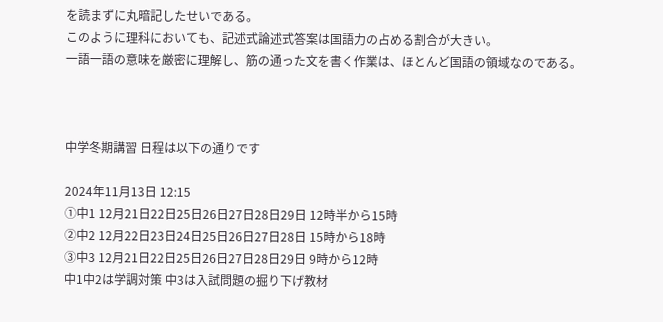を読まずに丸暗記したせいである。
このように理科においても、記述式論述式答案は国語力の占める割合が大きい。
一語一語の意味を厳密に理解し、筋の通った文を書く作業は、ほとんど国語の領域なのである。



中学冬期講習 日程は以下の通りです

2024年11月13日 12:15
①中1 12月21日22日25日26日27日28日29日 12時半から15時
②中2 12月22日23日24日25日26日27日28日 15時から18時
③中3 12月21日22日25日26日27日28日29日 9時から12時
中1中2は学調対策 中3は入試問題の掘り下げ教材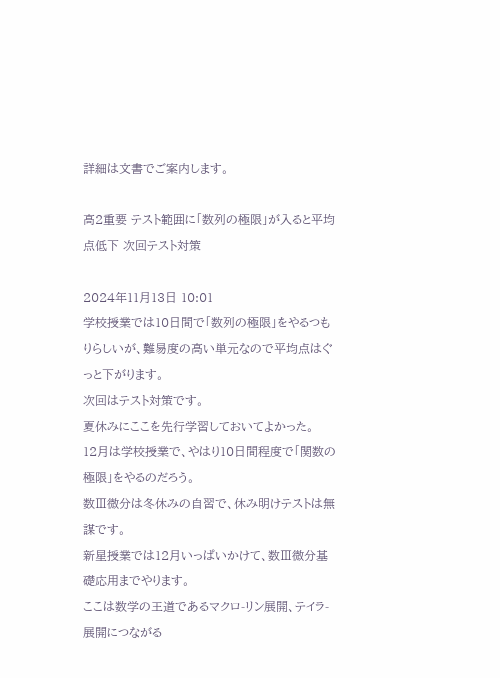詳細は文書でご案内します。

高2重要 テスト範囲に「数列の極限」が入ると平均点低下 次回テスト対策

2024年11月13日 10:01
学校授業では10日間で「数列の極限」をやるつもりらしいが、難易度の高い単元なので平均点はぐっと下がります。
次回はテスト対策です。
夏休みにここを先行学習しておいてよかった。
12月は学校授業で、やはり10日間程度で「関数の極限」をやるのだろう。
数Ⅲ微分は冬休みの自習で、休み明けテストは無謀です。
新星授業では12月いっぱいかけて、数Ⅲ微分基礎応用までやります。
ここは数学の王道であるマクロ-リン展開、テイラ-展開につながる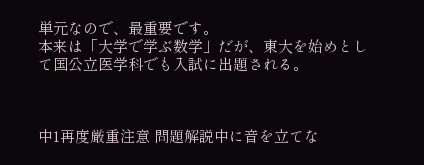単元なので、最重要です。
本来は「大学で学ぶ数学」だが、東大を始めとして国公立医学科でも入試に出題される。



中1再度厳重注意 問題解説中に音を立てな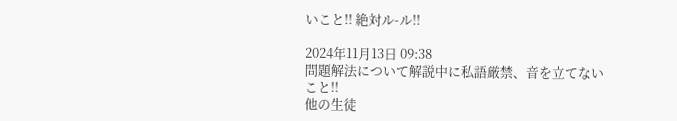いこと!! 絶対ル-ル!!

2024年11月13日 09:38
問題解法について解説中に私語厳禁、音を立てないこと!!
他の生徒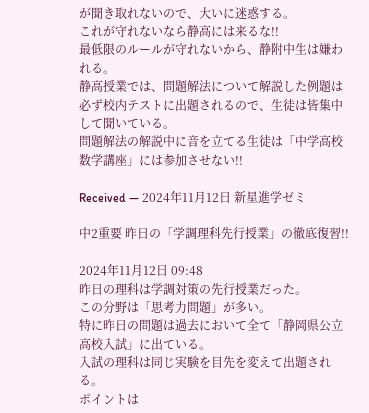が聞き取れないので、大いに迷惑する。
これが守れないなら静高には来るな!!
最低限のルールが守れないから、静附中生は嫌われる。
静高授業では、問題解法について解説した例題は必ず校内テストに出題されるので、生徒は皆集中して聞いている。
問題解法の解説中に音を立てる生徒は「中学高校数学講座」には参加させない!!

Received — 2024年11月12日 新星進学ゼミ

中2重要 昨日の「学調理科先行授業」の徹底復習!!

2024年11月12日 09:48
昨日の理科は学調対策の先行授業だった。
この分野は「思考力問題」が多い。
特に昨日の問題は過去において全て「静岡県公立高校入試」に出ている。
入試の理科は同じ実験を目先を変えて出題される。
ポイントは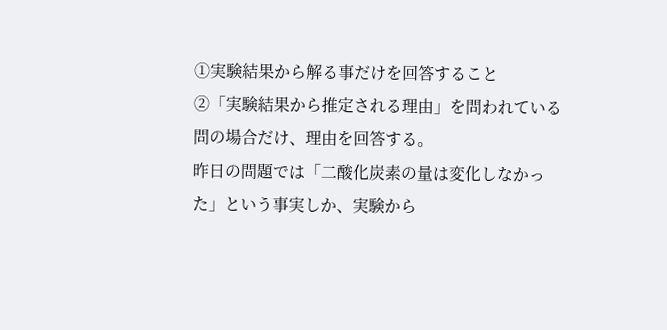①実験結果から解る事だけを回答すること
②「実験結果から推定される理由」を問われている問の場合だけ、理由を回答する。
昨日の問題では「二酸化炭素の量は変化しなかった」という事実しか、実験から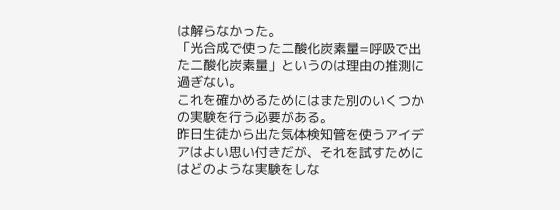は解らなかった。
「光合成で使った二酸化炭素量=呼吸で出た二酸化炭素量」というのは理由の推測に過ぎない。
これを確かめるためにはまた別のいくつかの実験を行う必要がある。
昨日生徒から出た気体検知管を使うアイデアはよい思い付きだが、それを試すためにはどのような実験をしな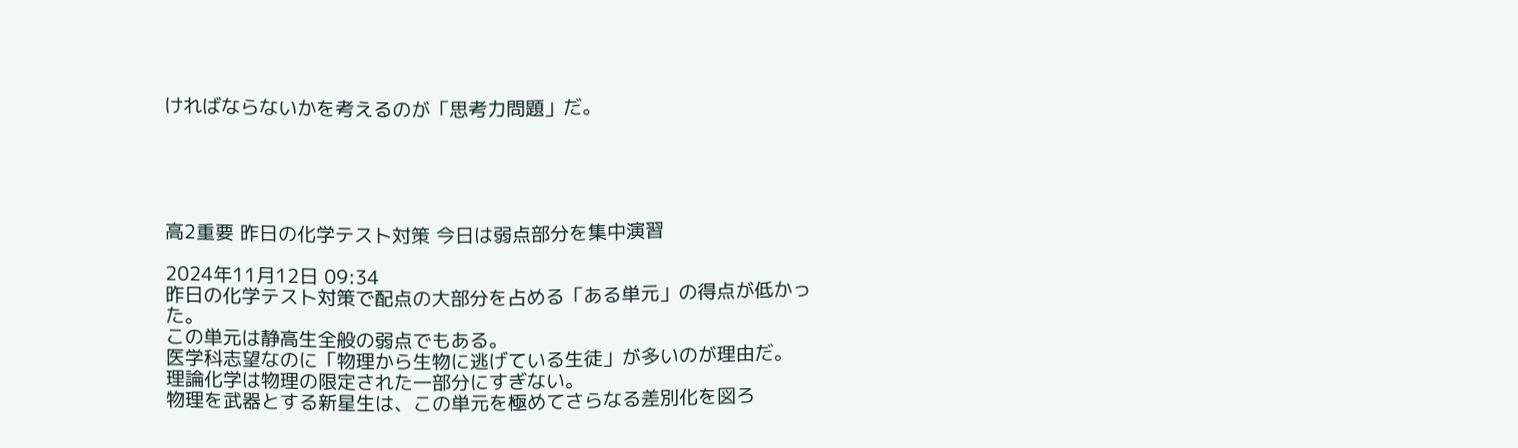ければならないかを考えるのが「思考力問題」だ。





高2重要 昨日の化学テスト対策 今日は弱点部分を集中演習

2024年11月12日 09:34
昨日の化学テスト対策で配点の大部分を占める「ある単元」の得点が低かった。
この単元は静高生全般の弱点でもある。
医学科志望なのに「物理から生物に逃げている生徒」が多いのが理由だ。
理論化学は物理の限定された一部分にすぎない。
物理を武器とする新星生は、この単元を極めてさらなる差別化を図ろ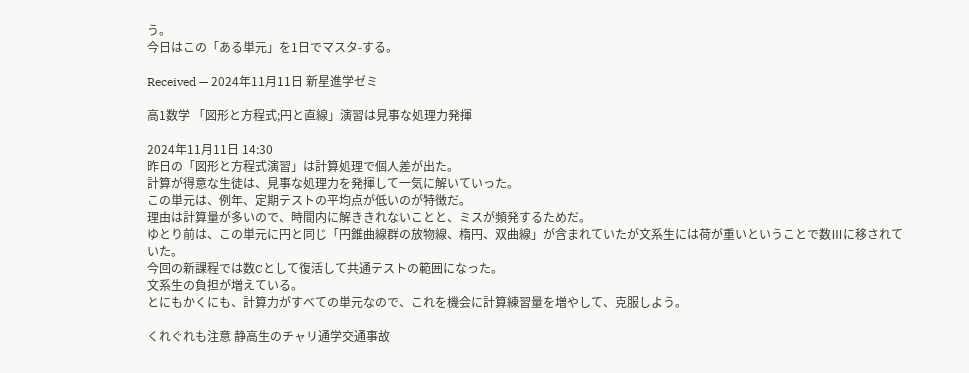う。
今日はこの「ある単元」を1日でマスタ-する。

Received — 2024年11月11日 新星進学ゼミ

高1数学 「図形と方程式;円と直線」演習は見事な処理力発揮

2024年11月11日 14:30
昨日の「図形と方程式演習」は計算処理で個人差が出た。
計算が得意な生徒は、見事な処理力を発揮して一気に解いていった。
この単元は、例年、定期テストの平均点が低いのが特徴だ。
理由は計算量が多いので、時間内に解ききれないことと、ミスが頻発するためだ。
ゆとり前は、この単元に円と同じ「円錐曲線群の放物線、楕円、双曲線」が含まれていたが文系生には荷が重いということで数Ⅲに移されていた。
今回の新課程では数Cとして復活して共通テストの範囲になった。
文系生の負担が増えている。
とにもかくにも、計算力がすべての単元なので、これを機会に計算練習量を増やして、克服しよう。

くれぐれも注意 静高生のチャリ通学交通事故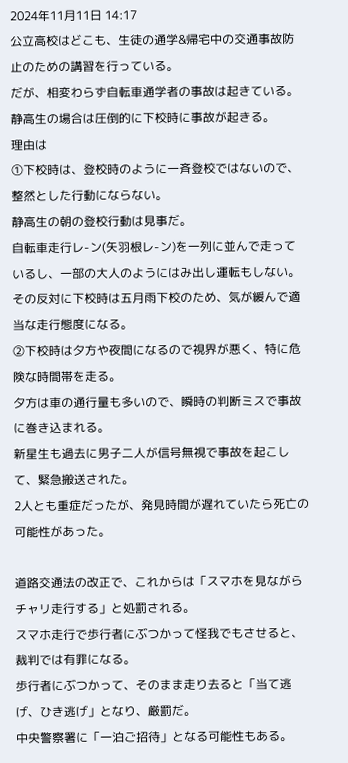2024年11月11日 14:17
公立高校はどこも、生徒の通学&帰宅中の交通事故防止のための講習を行っている。
だが、相変わらず自転車通学者の事故は起きている。
静高生の場合は圧倒的に下校時に事故が起きる。
理由は
①下校時は、登校時のように一斉登校ではないので、整然とした行動にならない。
静高生の朝の登校行動は見事だ。
自転車走行レ-ン(矢羽根レ-ン)を一列に並んで走っているし、一部の大人のようにはみ出し運転もしない。
その反対に下校時は五月雨下校のため、気が緩んで適当な走行態度になる。
②下校時は夕方や夜間になるので視界が悪く、特に危険な時間帯を走る。
夕方は車の通行量も多いので、瞬時の判断ミスで事故に巻き込まれる。
新星生も過去に男子二人が信号無視で事故を起こして、緊急搬送された。
2人とも重症だったが、発見時間が遅れていたら死亡の可能性があった。

道路交通法の改正で、これからは「スマホを見ながらチャリ走行する」と処罰される。
スマホ走行で歩行者にぶつかって怪我でもさせると、裁判では有罪になる。
歩行者にぶつかって、そのまま走り去ると「当て逃げ、ひき逃げ」となり、厳罰だ。
中央警察署に「一泊ご招待」となる可能性もある。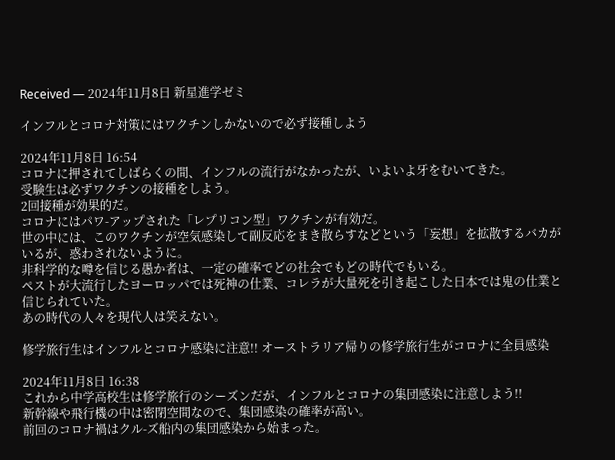Received — 2024年11月8日 新星進学ゼミ

インフルとコロナ対策にはワクチンしかないので必ず接種しよう

2024年11月8日 16:54
コロナに押されてしばらくの間、インフルの流行がなかったが、いよいよ牙をむいてきた。
受験生は必ずワクチンの接種をしよう。
2回接種が効果的だ。
コロナにはパワ-アップされた「レプリコン型」ワクチンが有効だ。
世の中には、このワクチンが空気感染して副反応をまき散らすなどという「妄想」を拡散するバカがいるが、惑わされないように。
非科学的な噂を信じる愚か者は、一定の確率でどの社会でもどの時代でもいる。
ペストが大流行したヨーロッパでは死神の仕業、コレラが大量死を引き起こした日本では鬼の仕業と信じられていた。
あの時代の人々を現代人は笑えない。

修学旅行生はインフルとコロナ感染に注意!! オーストラリア帰りの修学旅行生がコロナに全員感染

2024年11月8日 16:38
これから中学高校生は修学旅行のシーズンだが、インフルとコロナの集団感染に注意しよう!!
新幹線や飛行機の中は密閉空間なので、集団感染の確率が高い。
前回のコロナ禍はクル-ズ船内の集団感染から始まった。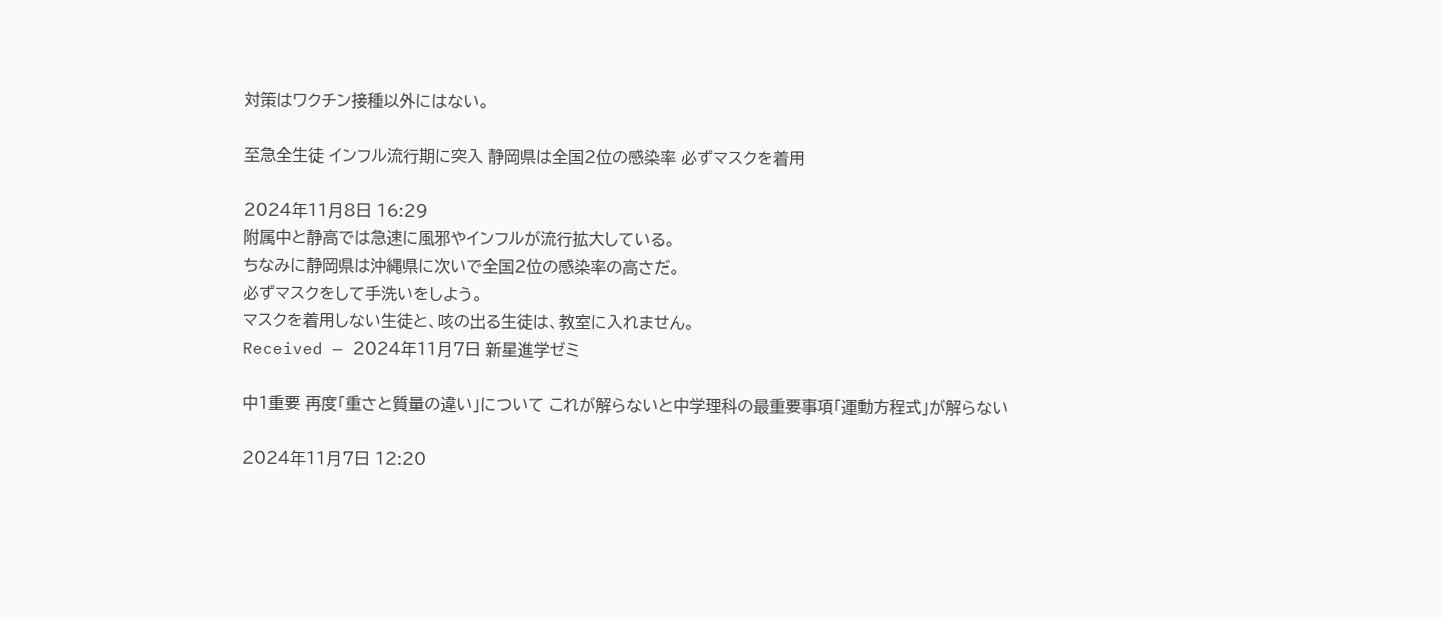対策はワクチン接種以外にはない。

至急全生徒 インフル流行期に突入 静岡県は全国2位の感染率 必ずマスクを着用

2024年11月8日 16:29
附属中と静高では急速に風邪やインフルが流行拡大している。
ちなみに静岡県は沖縄県に次いで全国2位の感染率の高さだ。
必ずマスクをして手洗いをしよう。
マスクを着用しない生徒と、咳の出る生徒は、教室に入れません。
Received — 2024年11月7日 新星進学ゼミ

中1重要 再度「重さと質量の違い」について これが解らないと中学理科の最重要事項「運動方程式」が解らない

2024年11月7日 12:20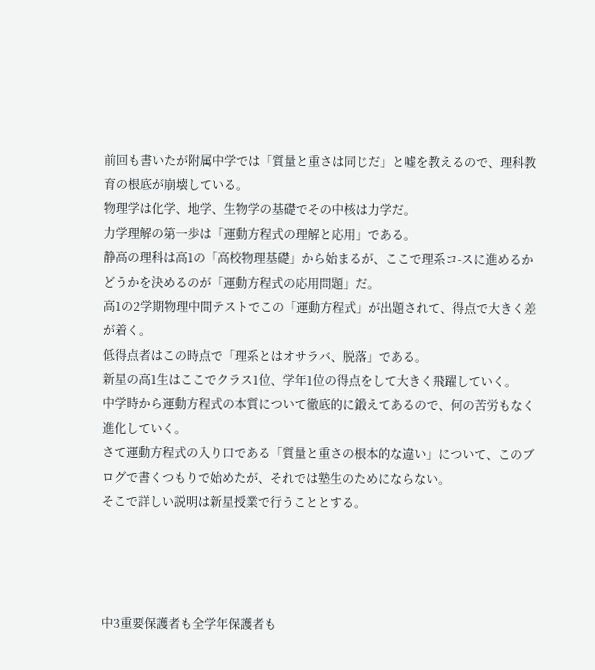前回も書いたが附属中学では「質量と重さは同じだ」と嘘を教えるので、理科教育の根底が崩壊している。
物理学は化学、地学、生物学の基礎でその中核は力学だ。
力学理解の第一歩は「運動方程式の理解と応用」である。
静高の理科は高1の「高校物理基礎」から始まるが、ここで理系コ-スに進めるかどうかを決めるのが「運動方程式の応用問題」だ。
高1の2学期物理中間テストでこの「運動方程式」が出題されて、得点で大きく差が着く。
低得点者はこの時点で「理系とはオサラバ、脱落」である。
新星の高1生はここでクラス1位、学年1位の得点をして大きく飛躍していく。
中学時から運動方程式の本質について徹底的に鍛えてあるので、何の苦労もなく進化していく。
さて運動方程式の入り口である「質量と重さの根本的な違い」について、このブログで書くつもりで始めたが、それでは塾生のためにならない。
そこで詳しい説明は新星授業で行うこととする。




中3重要保護者も全学年保護者も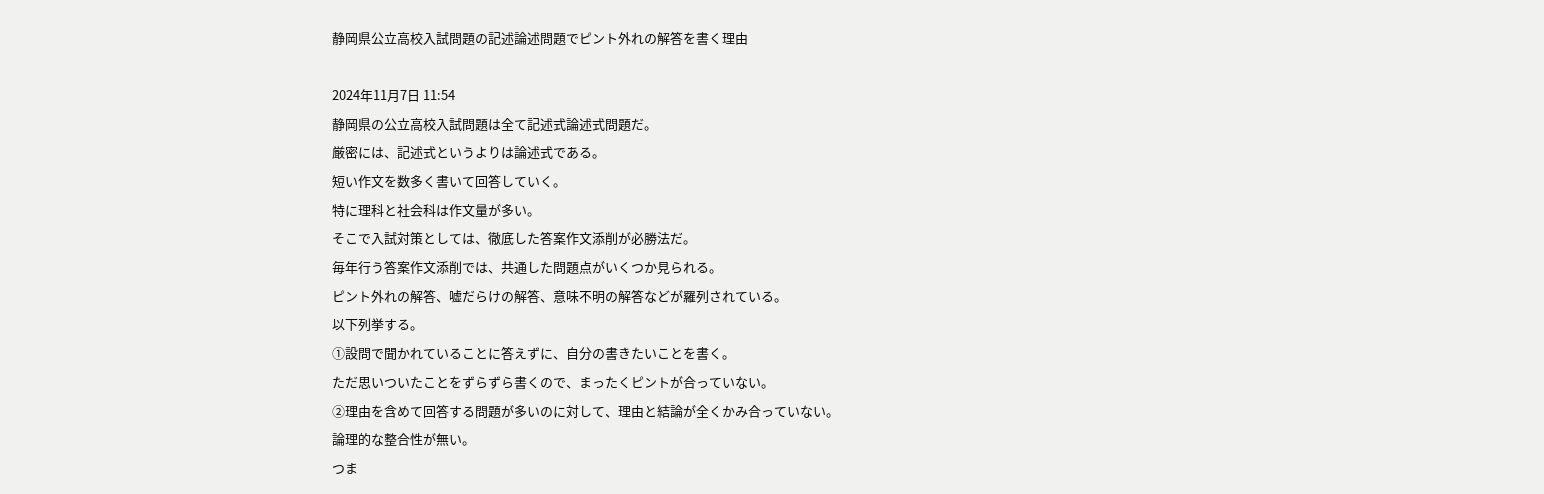静岡県公立高校入試問題の記述論述問題でピント外れの解答を書く理由

2024年11月7日 11:54
静岡県の公立高校入試問題は全て記述式論述式問題だ。
厳密には、記述式というよりは論述式である。
短い作文を数多く書いて回答していく。
特に理科と社会科は作文量が多い。
そこで入試対策としては、徹底した答案作文添削が必勝法だ。
毎年行う答案作文添削では、共通した問題点がいくつか見られる。
ピント外れの解答、嘘だらけの解答、意味不明の解答などが羅列されている。
以下列挙する。
①設問で聞かれていることに答えずに、自分の書きたいことを書く。
ただ思いついたことをずらずら書くので、まったくピントが合っていない。
②理由を含めて回答する問題が多いのに対して、理由と結論が全くかみ合っていない。
論理的な整合性が無い。
つま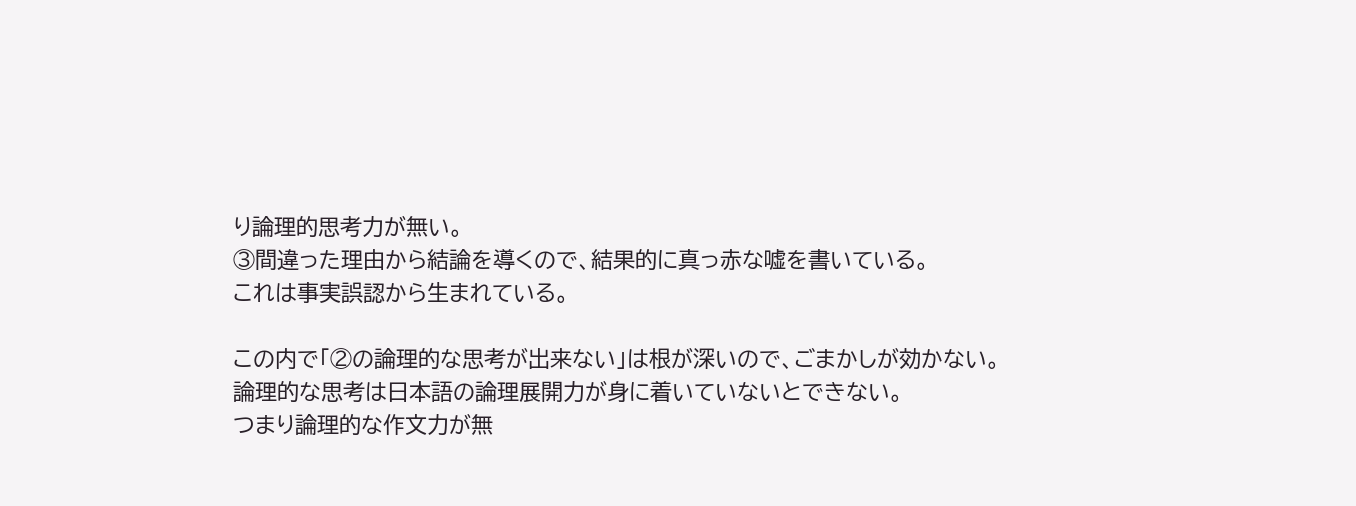り論理的思考力が無い。
③間違った理由から結論を導くので、結果的に真っ赤な嘘を書いている。
これは事実誤認から生まれている。

この内で「②の論理的な思考が出来ない」は根が深いので、ごまかしが効かない。
論理的な思考は日本語の論理展開力が身に着いていないとできない。
つまり論理的な作文力が無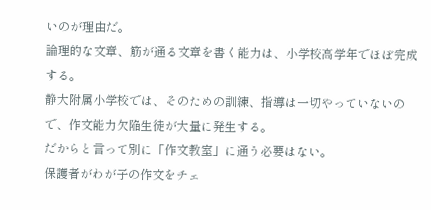いのが理由だ。
論理的な文章、筋が通る文章を書く能力は、小学校高学年でほぼ完成する。
静大附属小学校では、そのための訓練、指導は一切やっていないので、作文能力欠陥生徒が大量に発生する。
だからと言って別に「作文教室」に通う必要はない。
保護者がわが子の作文をチェ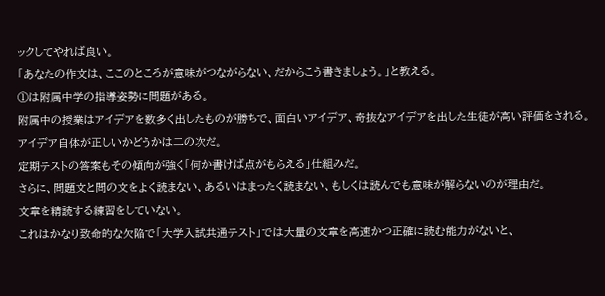ックしてやれば良い。
「あなたの作文は、ここのところが意味がつながらない、だからこう書きましょう。」と教える。
①は附属中学の指導姿勢に問題がある。
附属中の授業はアイデアを数多く出したものが勝ちで、面白いアイデア、奇抜なアイデアを出した生徒が高い評価をされる。
アイデア自体が正しいかどうかは二の次だ。
定期テストの答案もその傾向が強く「何か書けば点がもらえる」仕組みだ。
さらに、問題文と問の文をよく読まない、あるいはまったく読まない、もしくは読んでも意味が解らないのが理由だ。
文章を精読する練習をしていない。
これはかなり致命的な欠陥で「大学入試共通テスト」では大量の文章を高速かつ正確に読む能力がないと、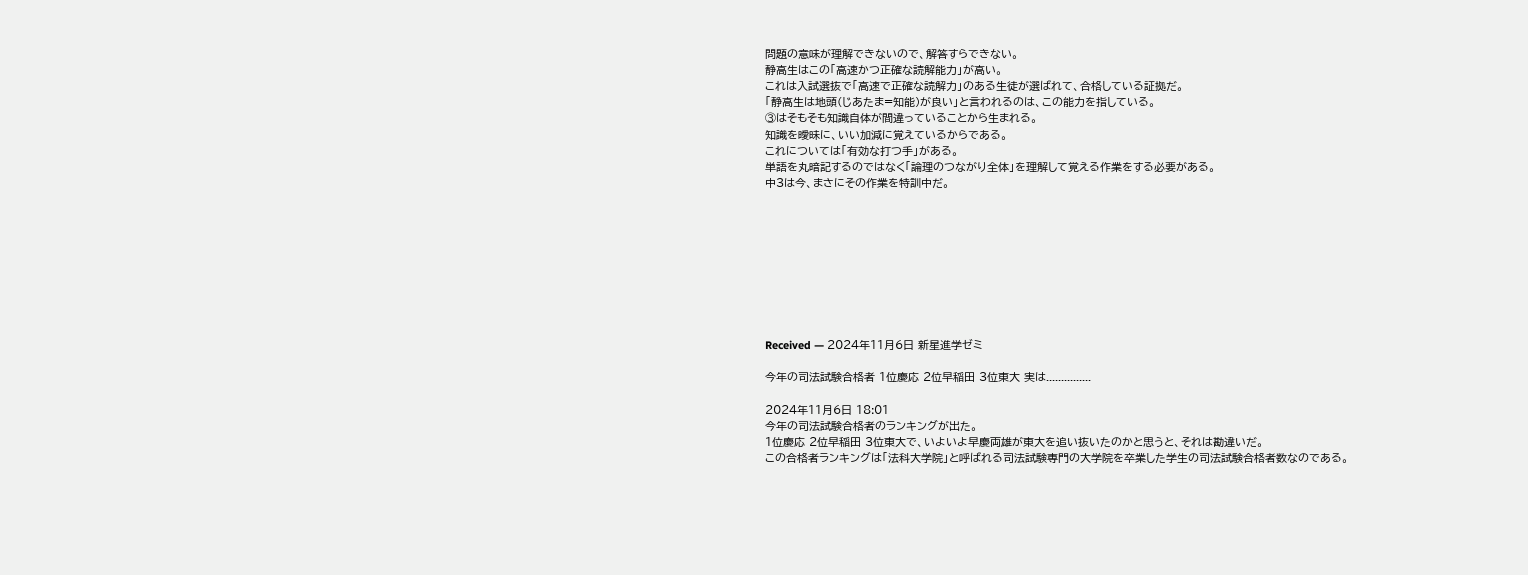問題の意味が理解できないので、解答すらできない。
静高生はこの「高速かつ正確な読解能力」が高い。
これは入試選抜で「高速で正確な読解力」のある生徒が選ばれて、合格している証拠だ。
「静高生は地頭(じあたま=知能)が良い」と言われるのは、この能力を指している。
③はそもそも知識自体が間違っていることから生まれる。
知識を曖昧に、いい加減に覚えているからである。
これについては「有効な打つ手」がある。
単語を丸暗記するのではなく「論理のつながり全体」を理解して覚える作業をする必要がある。
中3は今、まさにその作業を特訓中だ。









Received — 2024年11月6日 新星進学ゼミ

今年の司法試験合格者 1位慶応 2位早稲田 3位東大 実は...............

2024年11月6日 18:01
今年の司法試験合格者のランキングが出た。
1位慶応 2位早稲田 3位東大で、いよいよ早慶両雄が東大を追い抜いたのかと思うと、それは勘違いだ。
この合格者ランキングは「法科大学院」と呼ばれる司法試験専門の大学院を卒業した学生の司法試験合格者数なのである。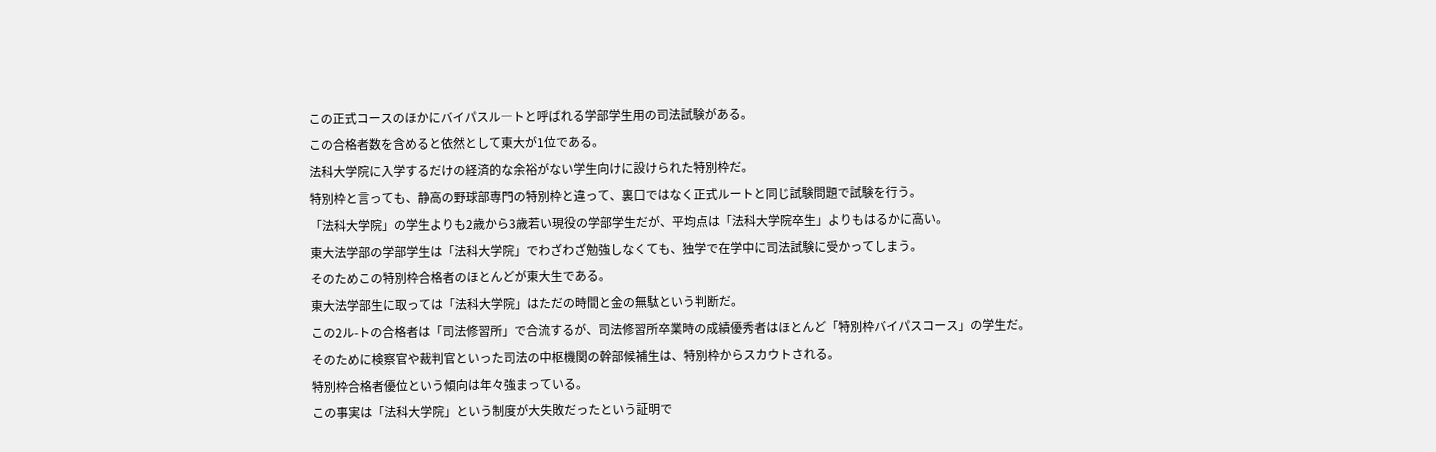この正式コースのほかにバイパスル―トと呼ばれる学部学生用の司法試験がある。
この合格者数を含めると依然として東大が1位である。
法科大学院に入学するだけの経済的な余裕がない学生向けに設けられた特別枠だ。
特別枠と言っても、静高の野球部専門の特別枠と違って、裏口ではなく正式ルートと同じ試験問題で試験を行う。
「法科大学院」の学生よりも2歳から3歳若い現役の学部学生だが、平均点は「法科大学院卒生」よりもはるかに高い。
東大法学部の学部学生は「法科大学院」でわざわざ勉強しなくても、独学で在学中に司法試験に受かってしまう。
そのためこの特別枠合格者のほとんどが東大生である。
東大法学部生に取っては「法科大学院」はただの時間と金の無駄という判断だ。
この2ル-トの合格者は「司法修習所」で合流するが、司法修習所卒業時の成績優秀者はほとんど「特別枠バイパスコース」の学生だ。
そのために検察官や裁判官といった司法の中枢機関の幹部候補生は、特別枠からスカウトされる。
特別枠合格者優位という傾向は年々強まっている。
この事実は「法科大学院」という制度が大失敗だったという証明で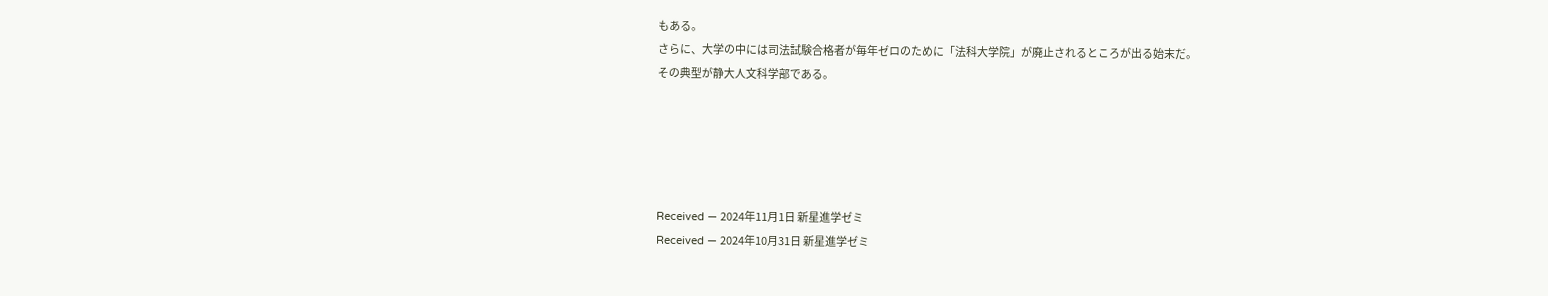もある。
さらに、大学の中には司法試験合格者が毎年ゼロのために「法科大学院」が廃止されるところが出る始末だ。
その典型が静大人文科学部である。





Received — 2024年11月1日 新星進学ゼミ
Received — 2024年10月31日 新星進学ゼミ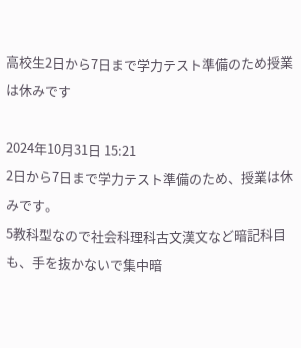高校生2日から7日まで学力テスト準備のため授業は休みです

2024年10月31日 15:21
2日から7日まで学力テスト準備のため、授業は休みです。
5教科型なので社会科理科古文漢文など暗記科目も、手を抜かないで集中暗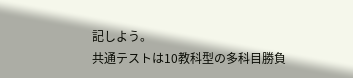記しよう。
共通テストは10教科型の多科目勝負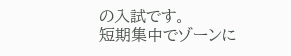の入試です。
短期集中でゾーンに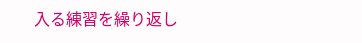入る練習を繰り返し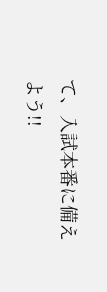て、入試本番に備えよう!!